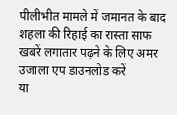पीलीभीत मामले में जमानत के बाद शहला की रिहाई का रास्ता साफ
खबरें लगातार पढ़ने के लिए अमर उजाला एप डाउनलोड करें
या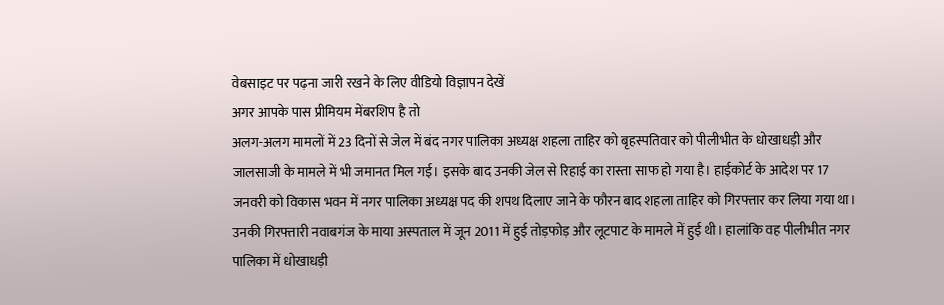वेबसाइट पर पढ़ना जारी रखने के लिए वीडियो विज्ञापन देखें
अगर आपके पास प्रीमियम मेंबरशिप है तो
अलग-अलग मामलों में 23 दिनों से जेल में बंद नगर पालिका अध्यक्ष शहला ताहिर को बृहस्पतिवार को पीलीभीत के धोखाधड़ी और जालसाजी के मामले में भी जमानत मिल गई। इसके बाद उनकी जेल से रिहाई का रास्ता साफ हो गया है। हाईकोर्ट के आदेश पर 17 जनवरी को विकास भवन में नगर पालिका अध्यक्ष पद की शपथ दिलाए जाने के फौरन बाद शहला ताहिर को गिरफ्तार कर लिया गया था। उनकी गिरफ्तारी नवाबगंज के माया अस्पताल में जून 2011 में हुई तोड़फोड़ और लूटपाट के मामले में हुई थी। हालांकि वह पीलीभीत नगर पालिका में धोखाधड़ी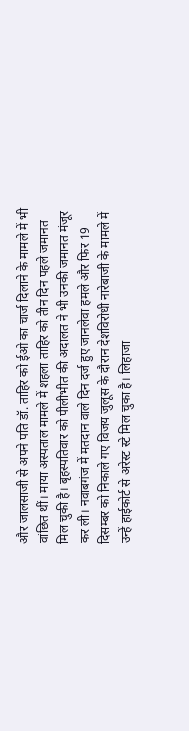और जालसाजी से अपने पति डॉ. ताहिर को ईओ का चार्ज दिलाने के मामले में भी वांछित थीं। माया अस्पताल मामले में शहला ताहिर को तीन दिन पहले जमानत मिल चुकी है। बृहस्पतिवार को पीलीभीत की अदालत ने भी उनकी जमानत मंजूर कर ली। नवाबगंज में मतदान वाले दिन दर्ज हुए जानलेवा हमले और फिर 19 दिसम्बर को निकाले गए विजय जुलूस के दौरान देशविरोधी नारेबाजी के मामले में उन्हें हाईकोर्ट से अरेस्ट स्टे मिल चुका है। लिहाजा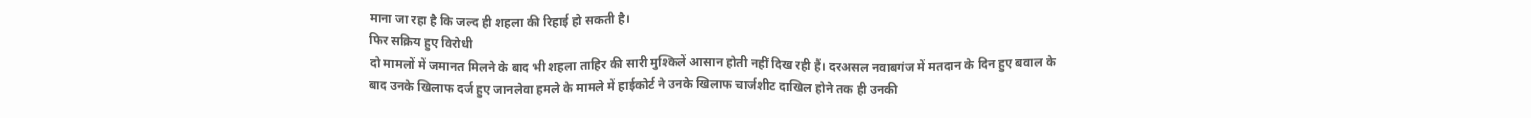माना जा रहा है कि जल्द ही शहला की रिहाई हो सकती है।
फिर सक्रिय हुए विरोधी
दो मामलों में जमानत मिलने के बाद भी शहला ताहिर की सारी मुश्किलें आसान होती नहीं दिख रही हैं। दरअसल नवाबगंज में मतदान के दिन हुए बवाल के बाद उनके खिलाफ दर्ज हुए जानलेवा हमले के मामले में हाईकोर्ट ने उनके खिलाफ चार्जशीट दाखिल होने तक ही उनकी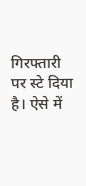गिरफ्तारी पर स्टे दिया है। ऐसे में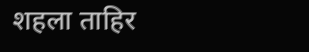शहला ताहिर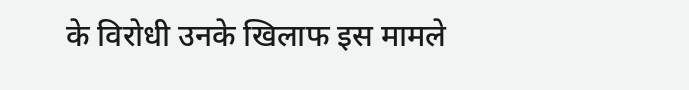के विरोधी उनके खिलाफ इस मामले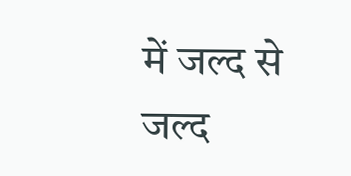में जल्द से जल्द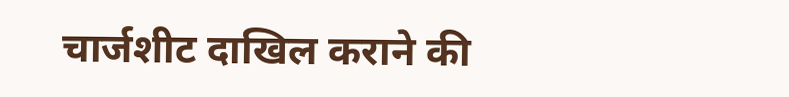चार्जशीट दाखिल कराने की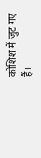कोशिश में जुट गए हैं।